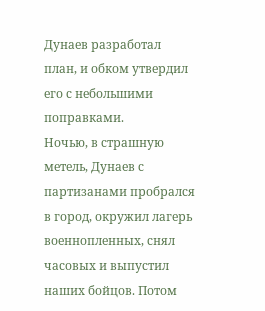Дунаев разработал план, и обком утвердил его с небольшими поправками.
Ночью, в страшную метель, Дунаев с партизанами пробрался в город, окружил лагерь военнопленных, снял часовых и выпустил наших бойцов. Потом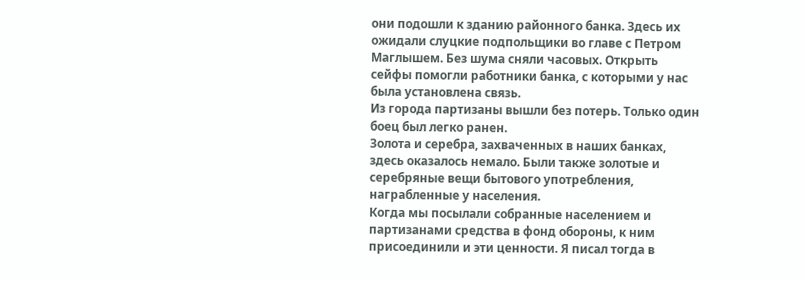они подошли к зданию районного банка. Здесь их ожидали слуцкие подпольщики во главе с Петром Маглышем. Без шума сняли часовых. Открыть сейфы помогли работники банка, с которыми у нас была установлена связь.
Из города партизаны вышли без потерь. Только один боец был легко ранен.
Золота и серебра, захваченных в наших банках, здесь оказалось немало. Были также золотые и серебряные вещи бытового употребления, награбленные у населения.
Когда мы посылали собранные населением и партизанами средства в фонд обороны, к ним присоединили и эти ценности. Я писал тогда в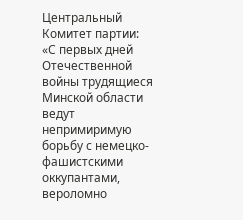Центральный Комитет партии:
«С первых дней Отечественной войны трудящиеся Минской области ведут непримиримую борьбу с немецко-фашистскими оккупантами, вероломно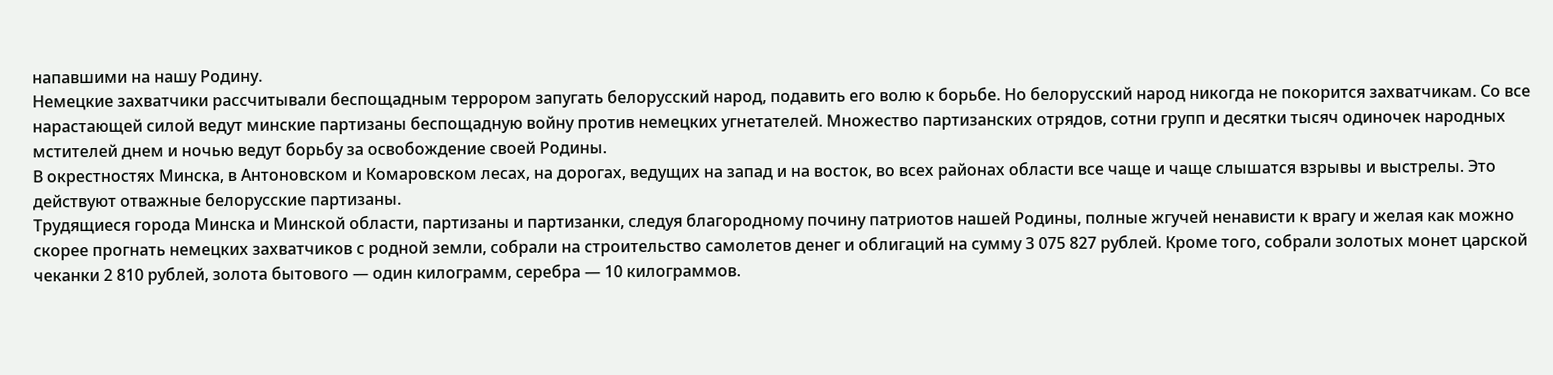напавшими на нашу Родину.
Немецкие захватчики рассчитывали беспощадным террором запугать белорусский народ, подавить его волю к борьбе. Но белорусский народ никогда не покорится захватчикам. Со все нарастающей силой ведут минские партизаны беспощадную войну против немецких угнетателей. Множество партизанских отрядов, сотни групп и десятки тысяч одиночек народных мстителей днем и ночью ведут борьбу за освобождение своей Родины.
В окрестностях Минска, в Антоновском и Комаровском лесах, на дорогах, ведущих на запад и на восток, во всех районах области все чаще и чаще слышатся взрывы и выстрелы. Это действуют отважные белорусские партизаны.
Трудящиеся города Минска и Минской области, партизаны и партизанки, следуя благородному почину патриотов нашей Родины, полные жгучей ненависти к врагу и желая как можно скорее прогнать немецких захватчиков с родной земли, собрали на строительство самолетов денег и облигаций на сумму 3 075 827 рублей. Кроме того, собрали золотых монет царской чеканки 2 810 рублей, золота бытового — один килограмм, серебра — 10 килограммов.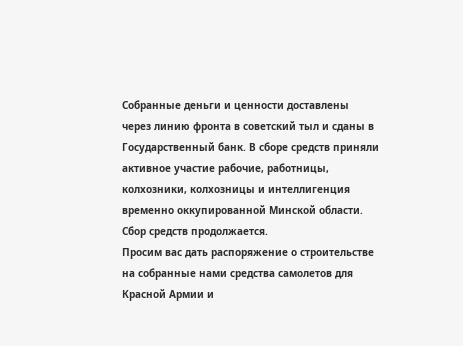Собранные деньги и ценности доставлены через линию фронта в советский тыл и сданы в Государственный банк. В сборе средств приняли активное участие рабочие, работницы, колхозники, колхозницы и интеллигенция временно оккупированной Минской области. Сбор средств продолжается.
Просим вас дать распоряжение о строительстве на собранные нами средства самолетов для Красной Армии и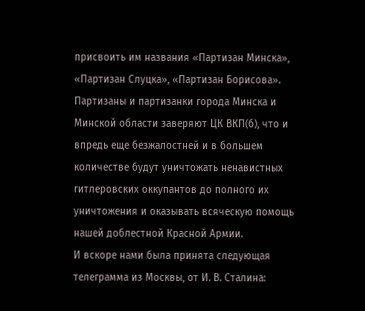присвоить им названия «Партизан Минска», «Партизан Слуцка», «Партизан Борисова».
Партизаны и партизанки города Минска и Минской области заверяют ЦК ВКП(б), что и впредь еще безжалостней и в большем количестве будут уничтожать ненавистных гитлеровских оккупантов до полного их уничтожения и оказывать всяческую помощь нашей доблестной Красной Армии.
И вскоре нами была принята следующая телеграмма из Москвы, от И. В. Сталина: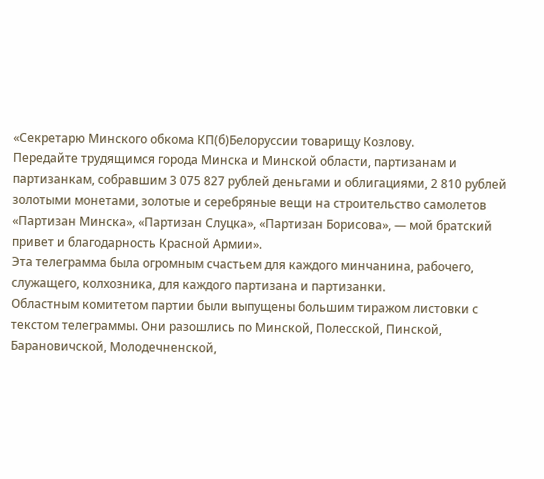«Секретарю Минского обкома КП(б)Белоруссии товарищу Козлову.
Передайте трудящимся города Минска и Минской области, партизанам и партизанкам, собравшим 3 075 827 рублей деньгами и облигациями, 2 810 рублей золотыми монетами, золотые и серебряные вещи на строительство самолетов «Партизан Минска», «Партизан Слуцка», «Партизан Борисова», — мой братский привет и благодарность Красной Армии».
Эта телеграмма была огромным счастьем для каждого минчанина, рабочего, служащего, колхозника, для каждого партизана и партизанки.
Областным комитетом партии были выпущены большим тиражом листовки с текстом телеграммы. Они разошлись по Минской, Полесской, Пинской, Барановичской, Молодечненской,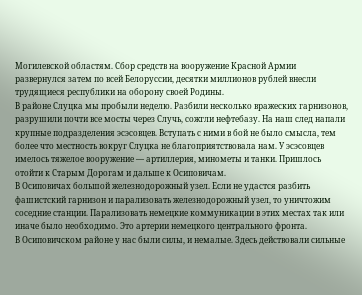Могилевской областям. Сбор средств на вооружение Красной Армии развернулся затем по всей Белоруссии, десятки миллионов рублей внесли трудящиеся республики на оборону своей Родины.
В районе Слуцка мы пробыли неделю. Разбили несколько вражеских гарнизонов, разрушили почти все мосты через Случь, сожгли нефтебазу. На наш след напали крупные подразделения эсэсовцев. Вступать с ними в бой не было смысла, тем более что местность вокруг Слуцка не благоприятствовала нам. У эсэсовцев имелось тяжелое вооружение — артиллерия, минометы и танки. Пришлось отойти к Старым Дорогам и дальше к Осиповичам.
В Осиповичах большой железнодорожный узел. Если не удастся разбить фашистский гарнизон и парализовать железнодорожный узел, то уничтожим соседние станции. Парализовать немецкие коммуникации в этих местах так или иначе было необходимо. Это артерии немецкого центрального фронта.
В Осиповичском районе у нас были силы, и немалые. Здесь действовали сильные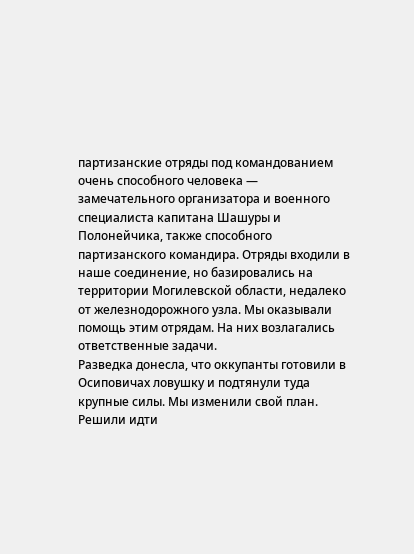партизанские отряды под командованием очень способного человека — замечательного организатора и военного специалиста капитана Шашуры и Полонейчика, также способного партизанского командира. Отряды входили в наше соединение, но базировались на территории Могилевской области, недалеко от железнодорожного узла. Мы оказывали помощь этим отрядам. На них возлагались ответственные задачи.
Разведка донесла, что оккупанты готовили в Осиповичах ловушку и подтянули туда крупные силы. Мы изменили свой план. Решили идти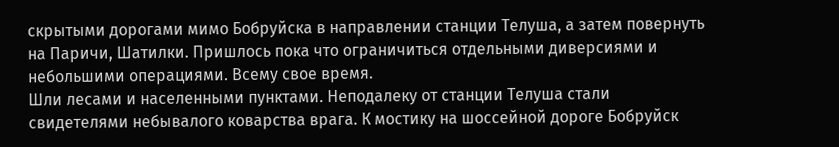скрытыми дорогами мимо Бобруйска в направлении станции Телуша, а затем повернуть на Паричи, Шатилки. Пришлось пока что ограничиться отдельными диверсиями и небольшими операциями. Всему свое время.
Шли лесами и населенными пунктами. Неподалеку от станции Телуша стали свидетелями небывалого коварства врага. К мостику на шоссейной дороге Бобруйск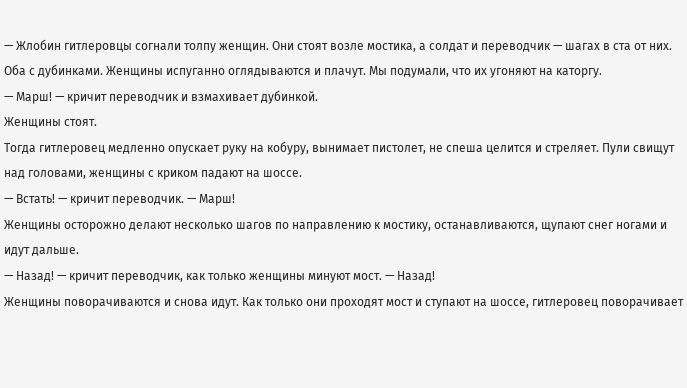— Жлобин гитлеровцы согнали толпу женщин. Они стоят возле мостика, а солдат и переводчик — шагах в ста от них. Оба с дубинками. Женщины испуганно оглядываются и плачут. Мы подумали, что их угоняют на каторгу.
— Марш! — кричит переводчик и взмахивает дубинкой.
Женщины стоят.
Тогда гитлеровец медленно опускает руку на кобуру, вынимает пистолет, не спеша целится и стреляет. Пули свищут над головами, женщины с криком падают на шоссе.
— Встать! — кричит переводчик. — Марш!
Женщины осторожно делают несколько шагов по направлению к мостику, останавливаются, щупают снег ногами и идут дальше.
— Назад! — кричит переводчик, как только женщины минуют мост. — Назад!
Женщины поворачиваются и снова идут. Как только они проходят мост и ступают на шоссе, гитлеровец поворачивает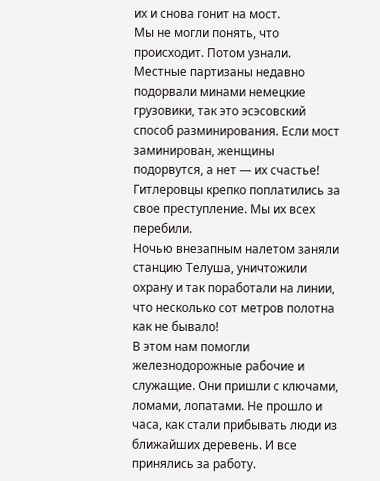их и снова гонит на мост.
Мы не могли понять, что происходит. Потом узнали.
Местные партизаны недавно подорвали минами немецкие грузовики, так это эсэсовский способ разминирования. Если мост заминирован, женщины подорвутся, а нет — их счастье!
Гитлеровцы крепко поплатились за свое преступление. Мы их всех перебили.
Ночью внезапным налетом заняли станцию Телуша, уничтожили охрану и так поработали на линии, что несколько сот метров полотна как не бывало!
В этом нам помогли железнодорожные рабочие и служащие. Они пришли с ключами, ломами, лопатами. Не прошло и часа, как стали прибывать люди из ближайших деревень. И все принялись за работу.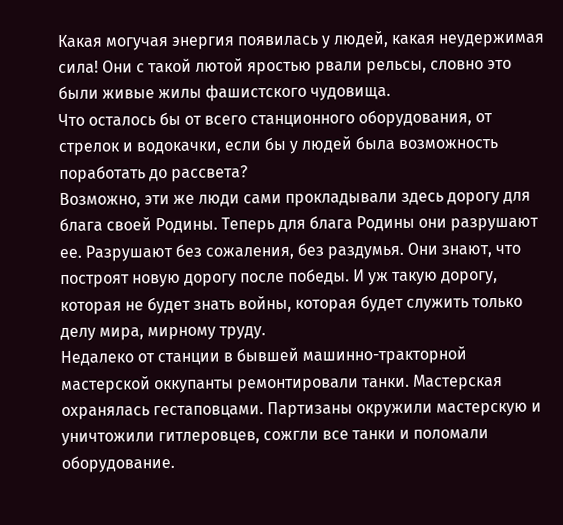Какая могучая энергия появилась у людей, какая неудержимая сила! Они с такой лютой яростью рвали рельсы, словно это были живые жилы фашистского чудовища.
Что осталось бы от всего станционного оборудования, от стрелок и водокачки, если бы у людей была возможность поработать до рассвета?
Возможно, эти же люди сами прокладывали здесь дорогу для блага своей Родины. Теперь для блага Родины они разрушают ее. Разрушают без сожаления, без раздумья. Они знают, что построят новую дорогу после победы. И уж такую дорогу, которая не будет знать войны, которая будет служить только делу мира, мирному труду.
Недалеко от станции в бывшей машинно-тракторной мастерской оккупанты ремонтировали танки. Мастерская охранялась гестаповцами. Партизаны окружили мастерскую и уничтожили гитлеровцев, сожгли все танки и поломали оборудование.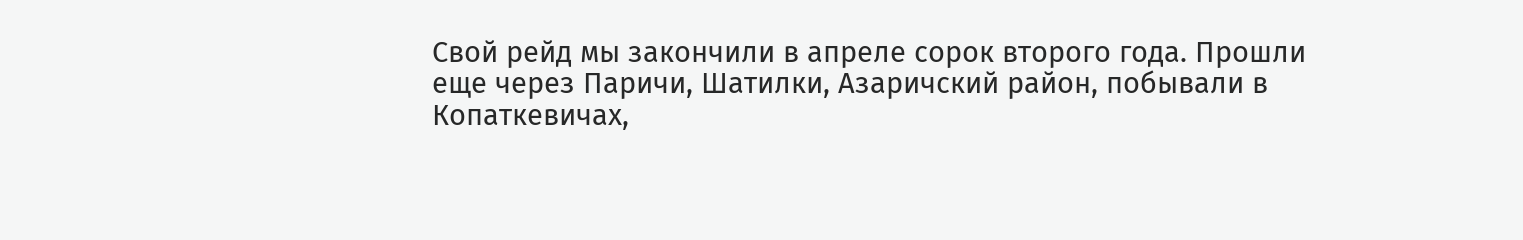Свой рейд мы закончили в апреле сорок второго года. Прошли еще через Паричи, Шатилки, Азаричский район, побывали в Копаткевичах,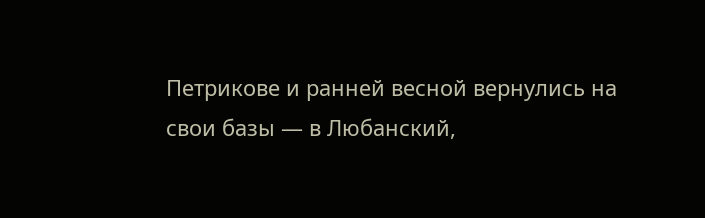Петрикове и ранней весной вернулись на свои базы — в Любанский,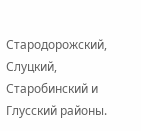Стародорожский, Слуцкий, Старобинский и Глусский районы.